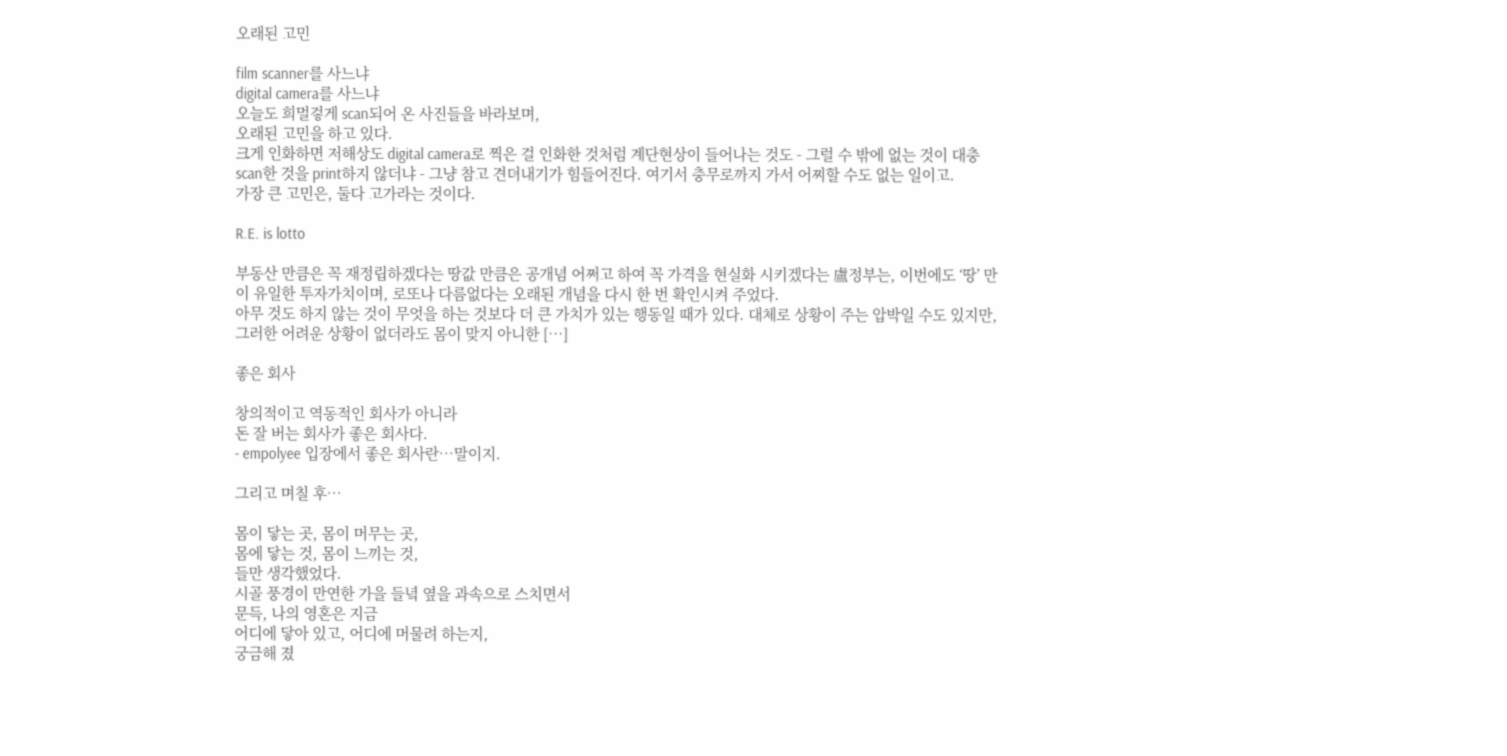오래된 고민

film scanner를 사느냐
digital camera를 사느냐
오늘도 희멀겋게 scan되어 온 사진들을 바라보며,
오래된 고민을 하고 있다.
크게 인화하면 저해상도 digital camera로 찍은 걸 인화한 것처럼 계단현상이 들어나는 것도 - 그럴 수 밖에 없는 것이 대충 scan한 것을 print하지 않더냐 - 그냥 참고 견뎌내기가 힘들어진다. 여기서 충무로까지 가서 어찌할 수도 없는 일이고.
가장 큰 고민은, 둘다 고가라는 것이다.

R.E. is lotto

부동산 만큼은 꼭 재정립하겠다는 땅값 만큼은 공개념 어쩌고 하여 꼭 가격을 현실화 시키겠다는 盧정부는, 이번에도 ‘땅’ 만이 유일한 투자가치이며, 로또나 다름없다는 오래된 개념을 다시 한 번 확인시켜 주었다.
아무 것도 하지 않는 것이 무엇을 하는 것보다 더 큰 가치가 있는 행동일 때가 있다. 대체로 상황이 주는 압박일 수도 있지만, 그러한 어려운 상황이 없더라도 몸이 맞지 아니한 […]

좋은 회사

창의적이고 역동적인 회사가 아니라
돈 잘 버는 회사가 좋은 회사다.
- empolyee 입장에서 좋은 회사란…말이지.

그리고 며칠 후…

몸이 닿는 곳, 몸이 머무는 곳,
몸에 닿는 것, 몸이 느끼는 것,
들만 생각했었다.
시골 풍경이 만연한 가을 들녘 옆을 과속으로 스치면서
문득, 나의 영혼은 지금
어디에 닿아 있고, 어디에 머물려 하는지,
궁금해 졌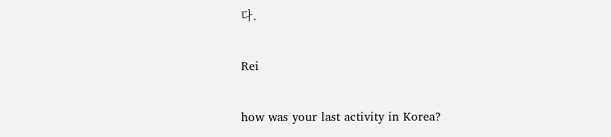다.

Rei

how was your last activity in Korea?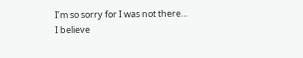I’m so sorry for I was not there…
I believe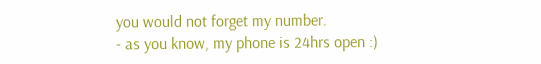you would not forget my number.
- as you know, my phone is 24hrs open :)